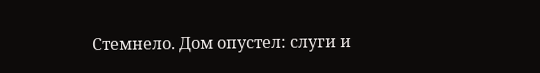Стемнело. Дом опустел: слуги и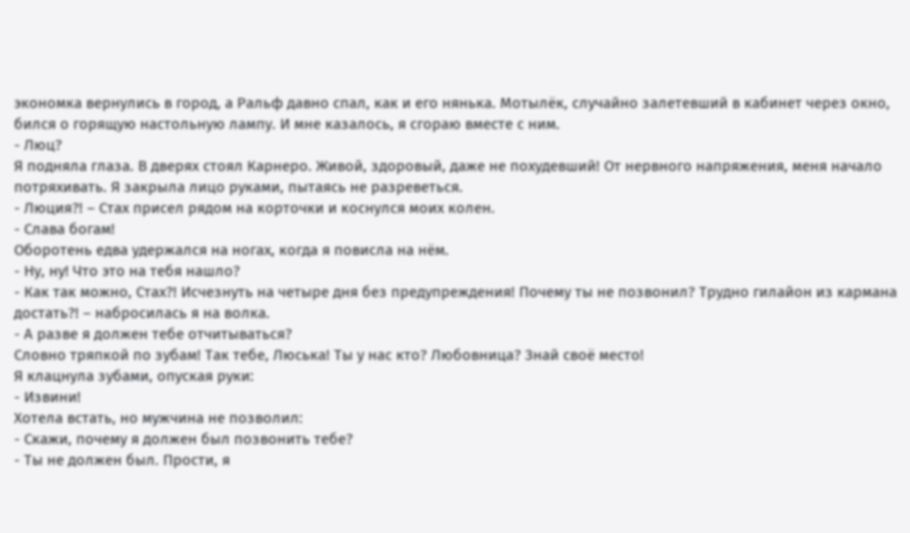экономка вернулись в город, а Ральф давно спал, как и его нянька. Мотылёк, случайно залетевший в кабинет через окно, бился о горящую настольную лампу. И мне казалось, я сгораю вместе с ним.
- Люц?
Я подняла глаза. В дверях стоял Карнеро. Живой, здоровый, даже не похудевший! От нервного напряжения, меня начало потряхивать. Я закрыла лицо руками, пытаясь не разреветься.
- Люция?! – Стах присел рядом на корточки и коснулся моих колен.
- Слава богам!
Оборотень едва удержался на ногах, когда я повисла на нём.
- Ну, ну! Что это на тебя нашло?
- Как так можно, Стах?! Исчезнуть на четыре дня без предупреждения! Почему ты не позвонил? Трудно гилайон из кармана достать?! – набросилась я на волка.
- А разве я должен тебе отчитываться?
Словно тряпкой по зубам! Так тебе, Люська! Ты у нас кто? Любовница? Знай своё место!
Я клацнула зубами, опуская руки:
- Извини!
Хотела встать, но мужчина не позволил:
- Скажи, почему я должен был позвонить тебе?
- Ты не должен был. Прости, я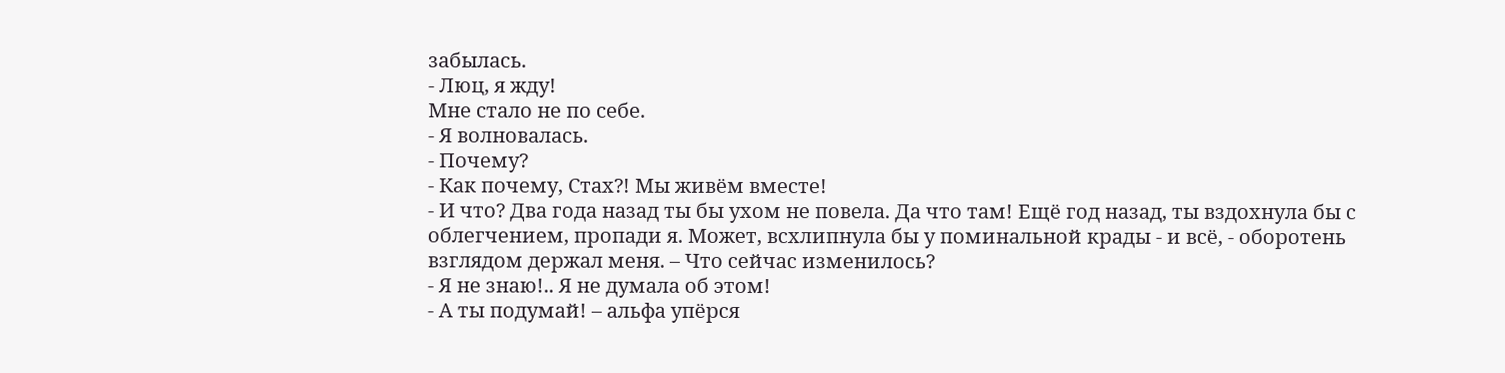забылась.
- Люц, я жду!
Мне стало не по себе.
- Я волновалась.
- Почему?
- Как почему, Стах?! Мы живём вместе!
- И что? Два года назад ты бы ухом не повела. Да что там! Ещё год назад, ты вздохнула бы с облегчением, пропади я. Может, всхлипнула бы у поминальной крады - и всё, - оборотень взглядом держал меня. – Что сейчас изменилось?
- Я не знаю!.. Я не думала об этом!
- А ты подумай! – альфа упёрся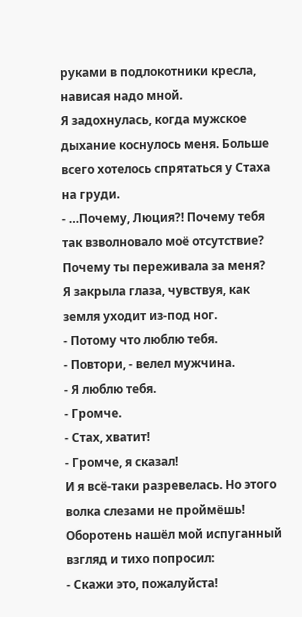руками в подлокотники кресла, нависая надо мной.
Я задохнулась, когда мужское дыхание коснулось меня. Больше всего хотелось спрятаться у Стаха на груди.
- …Почему, Люция?! Почему тебя так взволновало моё отсутствие? Почему ты переживала за меня?
Я закрыла глаза, чувствуя, как земля уходит из-под ног.
- Потому что люблю тебя.
- Повтори, - велел мужчина.
- Я люблю тебя.
- Громче.
- Стах, хватит!
- Громче, я сказал!
И я всё-таки разревелась. Но этого волка слезами не проймёшь! Оборотень нашёл мой испуганный взгляд и тихо попросил:
- Скажи это, пожалуйста!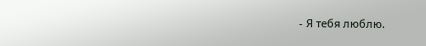- Я тебя люблю.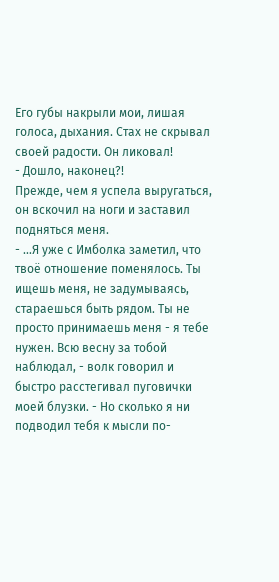Его губы накрыли мои, лишая голоса, дыхания. Стах не скрывал своей радости. Он ликовал!
- Дошло, наконец?!
Прежде, чем я успела выругаться, он вскочил на ноги и заставил подняться меня.
- …Я уже с Имболка заметил, что твоё отношение поменялось. Ты ищешь меня, не задумываясь, стараешься быть рядом. Ты не просто принимаешь меня - я тебе нужен. Всю весну за тобой наблюдал, - волк говорил и быстро расстегивал пуговички моей блузки. - Но сколько я ни подводил тебя к мысли по-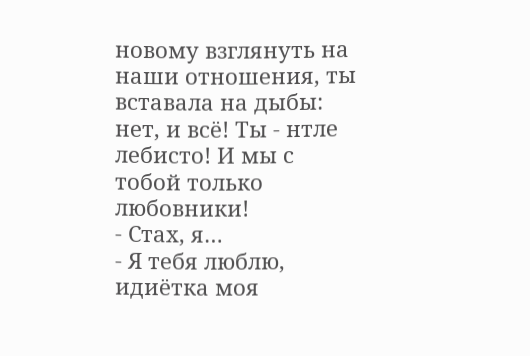новому взглянуть на наши отношения, ты вставала на дыбы: нет, и всё! Ты - нтле лебисто! И мы с тобой только любовники!
- Стах, я…
- Я тебя люблю, идиётка моя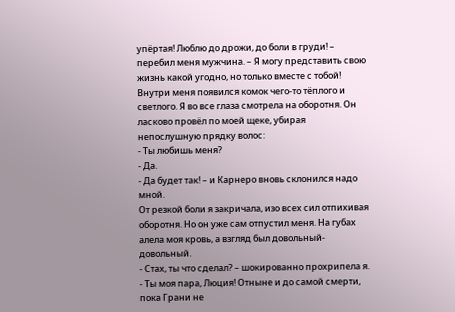упёртая! Люблю до дрожи, до боли в груди! – перебил меня мужчина. – Я могу представить свою жизнь какой угодно, но только вместе с тобой!
Внутри меня появился комок чего-то тёплого и светлого. Я во все глаза смотрела на оборотня. Он ласково провёл по моей щеке, убирая непослушную прядку волос:
- Ты любишь меня?
- Да.
- Да будет так! – и Карнеро вновь склонился надо мной.
От резкой боли я закричала, изо всех сил отпихивая оборотня. Но он уже сам отпустил меня. На губах алела моя кровь, а взгляд был довольный-довольный.
- Стах, ты что сделал? – шокированно прохрипела я.
- Ты моя пара, Люция! Отныне и до самой смерти, пока Грани не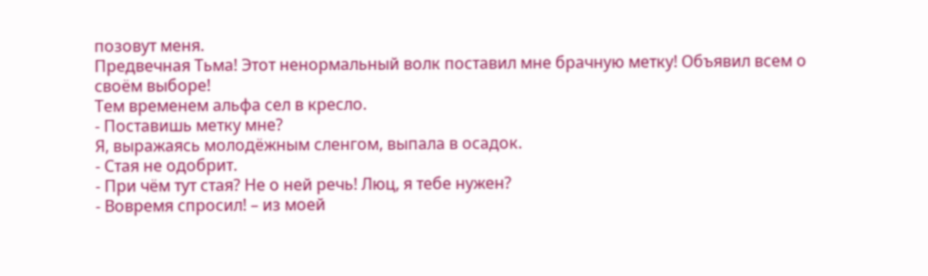позовут меня.
Предвечная Тьма! Этот ненормальный волк поставил мне брачную метку! Объявил всем о своём выборе!
Тем временем альфа сел в кресло.
- Поставишь метку мне?
Я, выражаясь молодёжным сленгом, выпала в осадок.
- Стая не одобрит.
- При чём тут стая? Не о ней речь! Люц, я тебе нужен?
- Вовремя спросил! – из моей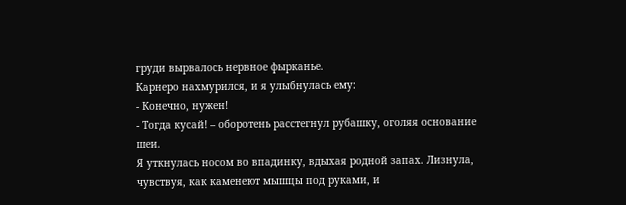груди вырвалось нервное фырканье.
Карнеро нахмурился, и я улыбнулась ему:
- Конечно, нужен!
- Тогда кусай! – оборотень расстегнул рубашку, оголяя основание шеи.
Я уткнулась носом во впадинку, вдыхая родной запах. Лизнула, чувствуя, как каменеют мышцы под руками, и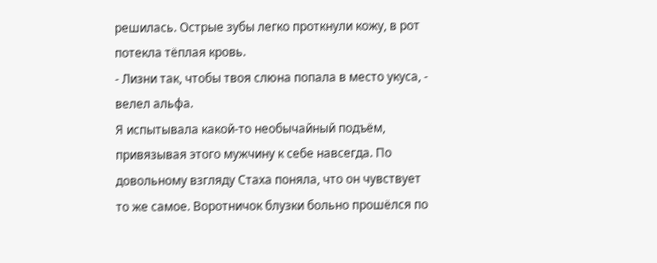решилась. Острые зубы легко проткнули кожу, в рот потекла тёплая кровь.
- Лизни так, чтобы твоя слюна попала в место укуса, - велел альфа.
Я испытывала какой-то необычайный подъём, привязывая этого мужчину к себе навсегда. По довольному взгляду Стаха поняла, что он чувствует то же самое. Воротничок блузки больно прошёлся по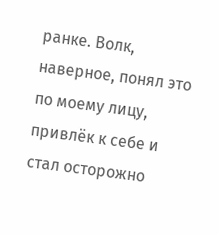ранке. Волк, наверное, понял это по моему лицу, привлёк к себе и стал осторожно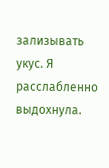зализывать укус. Я расслабленно выдохнула.